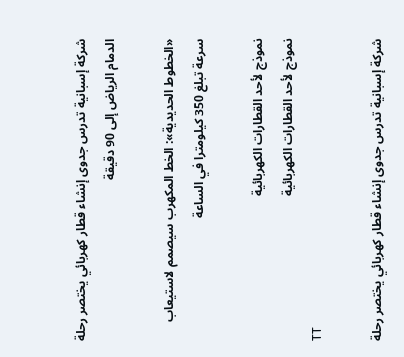شركة إسبانية تدرس جدوى إنشاء قطار كهربائي يختصر رحلة الدمام الرياض إلى 90 دقيقة

«الخطوط الحديدية»: الخط المكهرب سيصمم لاستيعاب سرعة تبلغ 350 كيلومترا في الساعة

نموذج لأحد القطارات الكهربائية
نموذج لأحد القطارات الكهربائية
TT

شركة إسبانية تدرس جدوى إنشاء قطار كهربائي يختصر رحلة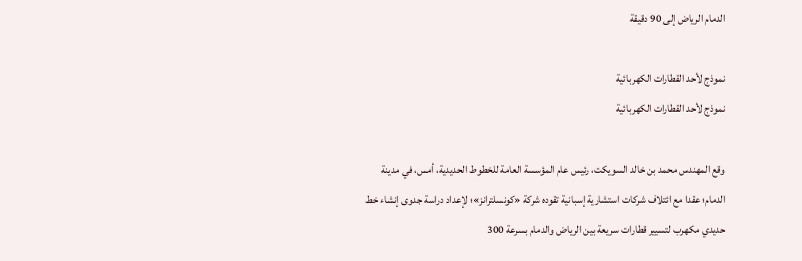الدمام الرياض إلى 90 دقيقة

نموذج لأحد القطارات الكهربائية
نموذج لأحد القطارات الكهربائية

وقع المهندس محمد بن خالد السويكت، رئيس عام المؤسسة العامة للخطوط الحديدية، أمس، في مدينة الدمام؛ عقدا مع ائتلاف شركات استشارية إسبانية تقوده شركة «كونسلترانز»؛ لإعداد دراسة جدوى إنشاء خط حديدي مكهرب لتسيير قطارات سريعة بين الرياض والدمام بسرعة 300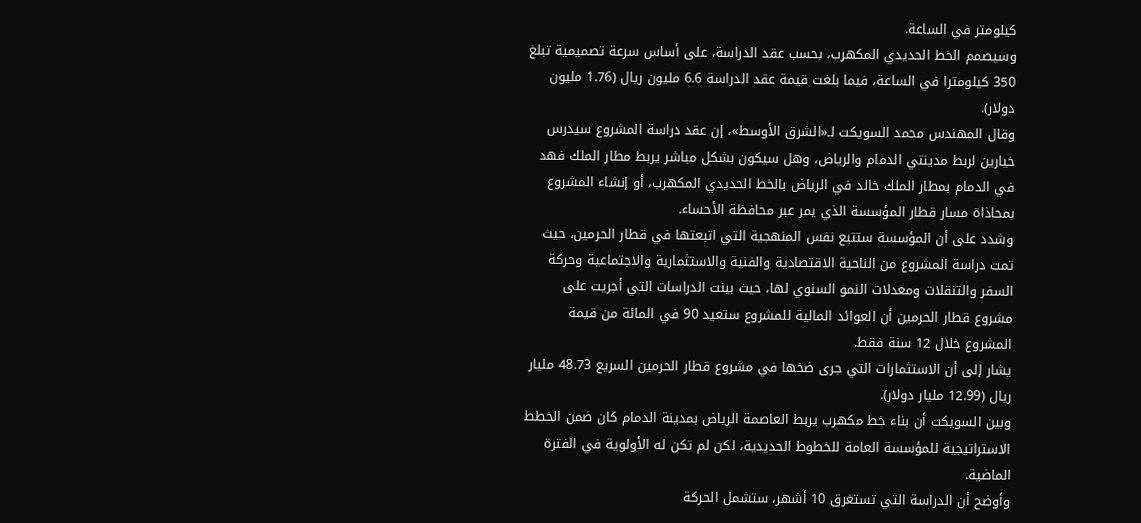كيلومتر في الساعة.
وسيصمم الخط الحديدي المكهرب، بحسب عقد الدراسة، على أساس سرعة تصميمية تبلغ 350 كيلومترا في الساعة، فيما بلغت قيمة عقد الدراسة 6.6 مليون ريال (1.76 مليون دولار).
وقال المهندس محمد السويكت لـ«الشرق الأوسط»، إن عقد دراسة المشروع سيدرس خيارين لربط مدينتي الدمام والرياض، وهل سيكون بشكل مباشر يربط مطار الملك فهد في الدمام بمطار الملك خالد في الرياض بالخط الحديدي المكهرب، أو إنشاء المشروع بمحاذاة مسار قطار المؤسسة الذي يمر عبر محافظة الأحساء.
وشدد على أن المؤسسة ستتبع نفس المنهجية التي اتبعتها في قطار الحرمين، حيث تمت دراسة المشروع من الناحية الاقتصادية والفنية والاستثمارية والاجتماعية وحركة السفر والتنقلات ومعدلات النمو السنوي لها، حيث بينت الدراسات التي أجريت على مشروع قطار الحرمين أن العوائد المالية للمشروع ستعيد 90 في المائة من قيمة المشروع خلال 12 سنة فقط.
يشار إلى أن الاستثمارات التي جرى ضخها في مشروع قطار الحرمين السريع 48.73 مليار ريال (12.99 مليار دولار).
وبين السويكت أن بناء خط مكهرب يربط العاصمة الرياض بمدينة الدمام كان ضمن الخطط الاستراتيجية للمؤسسة العامة للخطوط الحديدية، لكن لم تكن له الأولوية في الفترة الماضية.
وأوضح أن الدراسة التي تستغرق 10 أشهر، ستشمل الحركة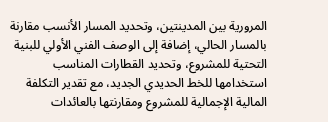المرورية بين المدينتين، وتحديد المسار الأنسب مقارنة بالمسار الحالي، إضافة إلى الوصف الفني الأولي للبنية التحتية للمشروع، وتحديد القطارات المناسب استخدامها للخط الحديدي الجديد، مع تقدير التكلفة المالية الإجمالية للمشروع ومقارنتها بالعائدات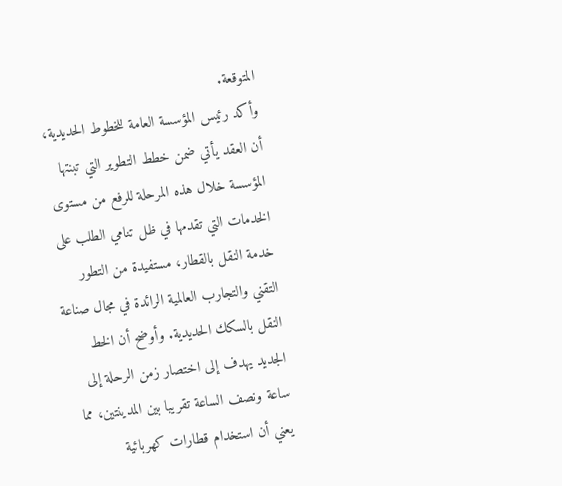المتوقعة.
وأكد رئيس المؤسسة العامة للخطوط الحديدية، أن العقد يأتي ضمن خطط التطوير التي تبنتها المؤسسة خلال هذه المرحلة للرفع من مستوى الخدمات التي تقدمها في ظل تنامي الطلب على خدمة النقل بالقطار، مستفيدة من التطور التقني والتجارب العالمية الرائدة في مجال صناعة النقل بالسكك الحديدية. وأوضح أن الخط الجديد يهدف إلى اختصار زمن الرحلة إلى ساعة ونصف الساعة تقريبا بين المدينتين، مما يعني أن استخدام قطارات كهربائية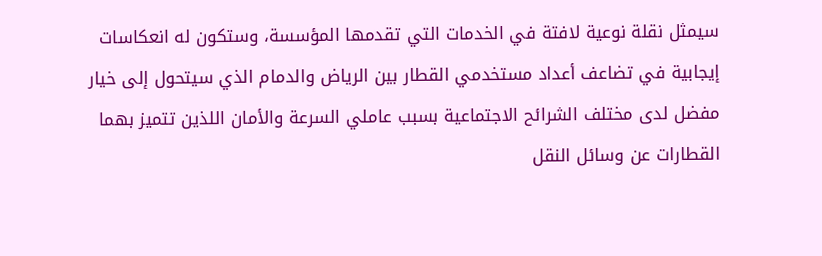سيمثل نقلة نوعية لافتة في الخدمات التي تقدمها المؤسسة، وستكون له انعكاسات إيجابية في تضاعف أعداد مستخدمي القطار بين الرياض والدمام الذي سيتحول إلى خيار مفضل لدى مختلف الشرائح الاجتماعية بسبب عاملي السرعة والأمان اللذين تتميز بهما القطارات عن وسائل النقل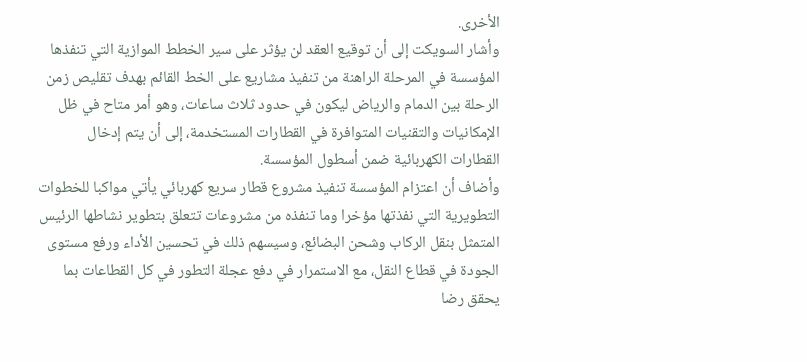الأخرى.
وأشار السويكت إلى أن توقيع العقد لن يؤثر على سير الخطط الموازية التي تنفذها المؤسسة في المرحلة الراهنة من تنفيذ مشاريع على الخط القائم بهدف تقليص زمن الرحلة بين الدمام والرياض ليكون في حدود ثلاث ساعات، وهو أمر متاح في ظل الإمكانيات والتقنيات المتوافرة في القطارات المستخدمة، إلى أن يتم إدخال القطارات الكهربائية ضمن أسطول المؤسسة.
وأضاف أن اعتزام المؤسسة تنفيذ مشروع قطار سريع كهربائي يأتي مواكبا للخطوات التطويرية التي نفذتها مؤخرا وما تنفذه من مشروعات تتعلق بتطوير نشاطها الرئيس المتمثل بنقل الركاب وشحن البضائع، وسيسهم ذلك في تحسين الأداء ورفع مستوى الجودة في قطاع النقل، مع الاستمرار في دفع عجلة التطور في كل القطاعات بما يحقق رضا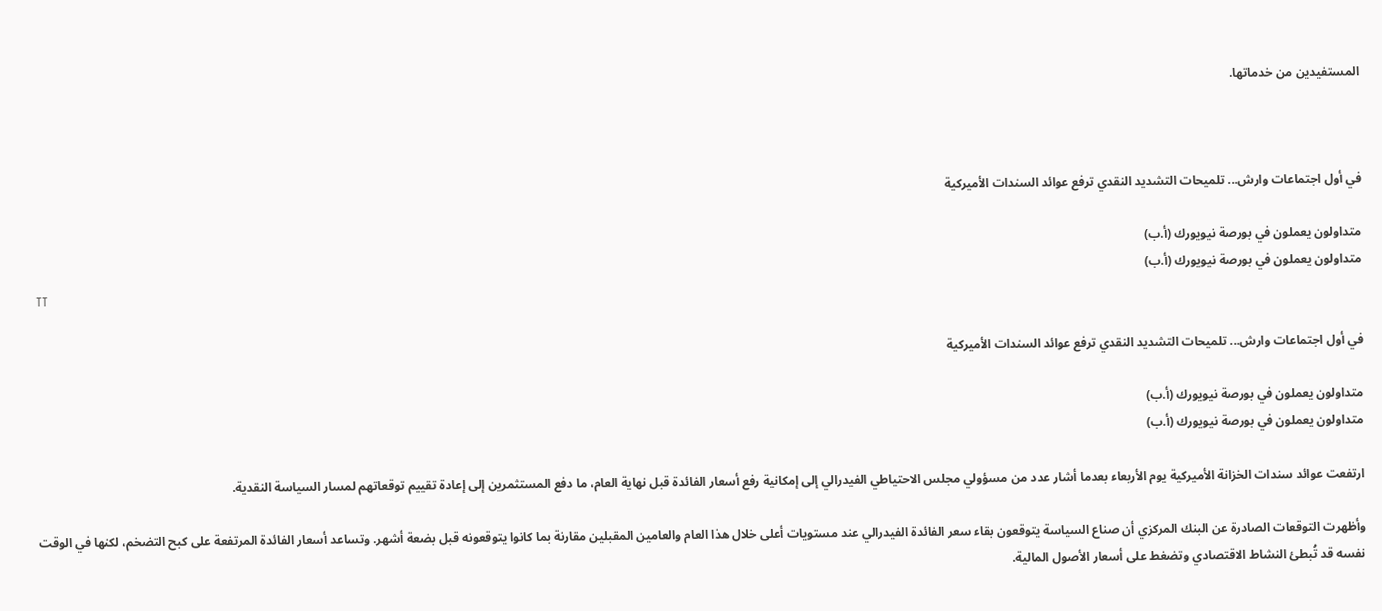المستفيدين من خدماتها.



في أول اجتماعات وارش... تلميحات التشديد النقدي ترفع عوائد السندات الأميركية

متداولون يعملون في بورصة نيويورك (أ.ب)
متداولون يعملون في بورصة نيويورك (أ.ب)
TT

في أول اجتماعات وارش... تلميحات التشديد النقدي ترفع عوائد السندات الأميركية

متداولون يعملون في بورصة نيويورك (أ.ب)
متداولون يعملون في بورصة نيويورك (أ.ب)

ارتفعت عوائد سندات الخزانة الأميركية يوم الأربعاء بعدما أشار عدد من مسؤولي مجلس الاحتياطي الفيدرالي إلى إمكانية رفع أسعار الفائدة قبل نهاية العام، ما دفع المستثمرين إلى إعادة تقييم توقعاتهم لمسار السياسة النقدية.

وأظهرت التوقعات الصادرة عن البنك المركزي أن صناع السياسة يتوقعون بقاء سعر الفائدة الفيدرالي عند مستويات أعلى خلال هذا العام والعامين المقبلين مقارنة بما كانوا يتوقعونه قبل بضعة أشهر. وتساعد أسعار الفائدة المرتفعة على كبح التضخم، لكنها في الوقت نفسه قد تُبطئ النشاط الاقتصادي وتضغط على أسعار الأصول المالية.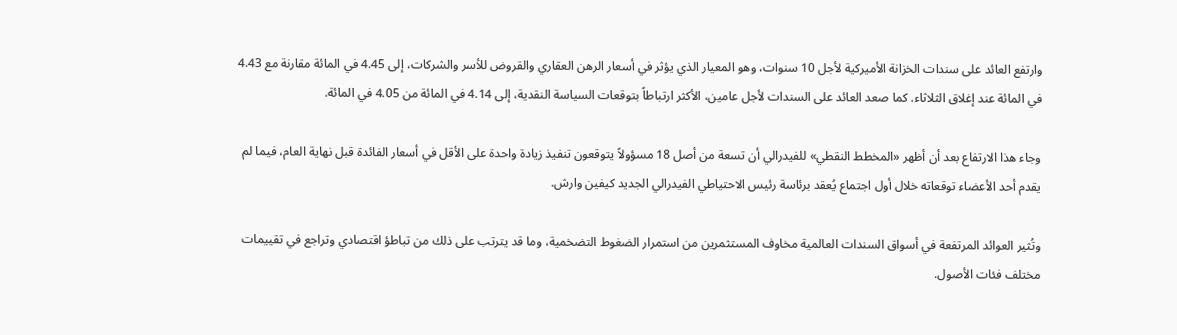وارتفع العائد على سندات الخزانة الأميركية لأجل 10 سنوات، وهو المعيار الذي يؤثر في أسعار الرهن العقاري والقروض للأسر والشركات، إلى 4.45 في المائة مقارنة مع 4.43 في المائة عند إغلاق الثلاثاء. كما صعد العائد على السندات لأجل عامين، الأكثر ارتباطاً بتوقعات السياسة النقدية، إلى 4.14 في المائة من 4.05 في المائة.

وجاء هذا الارتفاع بعد أن أظهر «المخطط النقطي» للفيدرالي أن تسعة من أصل 18 مسؤولاً يتوقعون تنفيذ زيادة واحدة على الأقل في أسعار الفائدة قبل نهاية العام، فيما لم يقدم أحد الأعضاء توقعاته خلال أول اجتماع يُعقد برئاسة رئيس الاحتياطي الفيدرالي الجديد كيفين وارش.

وتُثير العوائد المرتفعة في أسواق السندات العالمية مخاوف المستثمرين من استمرار الضغوط التضخمية، وما قد يترتب على ذلك من تباطؤ اقتصادي وتراجع في تقييمات مختلف فئات الأصول.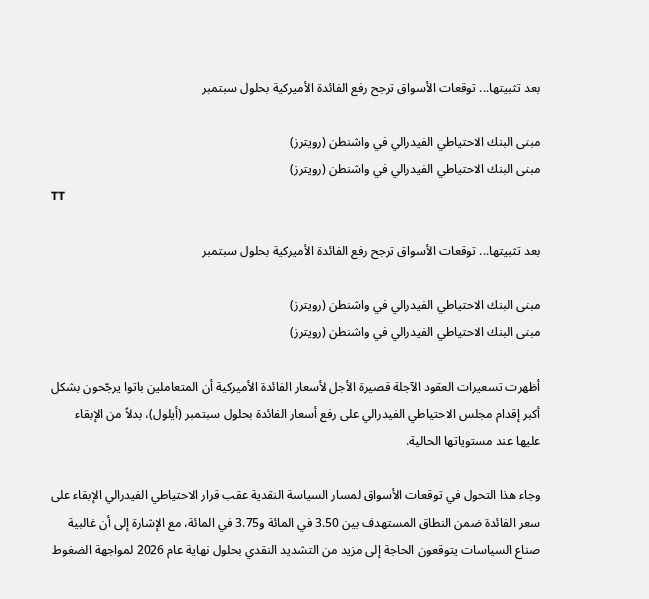بعد تثبيتها... توقعات الأسواق ترجح رفع الفائدة الأميركية بحلول سبتمبر

مبنى البنك الاحتياطي الفيدرالي في واشنطن (رويترز)
مبنى البنك الاحتياطي الفيدرالي في واشنطن (رويترز)
TT

بعد تثبيتها... توقعات الأسواق ترجح رفع الفائدة الأميركية بحلول سبتمبر

مبنى البنك الاحتياطي الفيدرالي في واشنطن (رويترز)
مبنى البنك الاحتياطي الفيدرالي في واشنطن (رويترز)

أظهرت تسعيرات العقود الآجلة قصيرة الأجل لأسعار الفائدة الأميركية أن المتعاملين باتوا يرجّحون بشكل أكبر إقدام مجلس الاحتياطي الفيدرالي على رفع أسعار الفائدة بحلول سبتمبر (أيلول)، بدلاً من الإبقاء عليها عند مستوياتها الحالية.

وجاء هذا التحول في توقعات الأسواق لمسار السياسة النقدية عقب قرار الاحتياطي الفيدرالي الإبقاء على سعر الفائدة ضمن النطاق المستهدف بين 3.50 في المائة و3.75 في المائة، مع الإشارة إلى أن غالبية صناع السياسات يتوقعون الحاجة إلى مزيد من التشديد النقدي بحلول نهاية عام 2026 لمواجهة الضغوط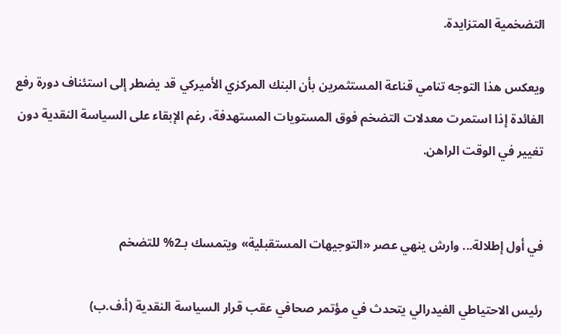التضخمية المتزايدة.

ويعكس هذا التوجه تنامي قناعة المستثمرين بأن البنك المركزي الأميركي قد يضطر إلى استئناف دورة رفع الفائدة إذا استمرت معدلات التضخم فوق المستويات المستهدفة، رغم الإبقاء على السياسة النقدية دون تغيير في الوقت الراهن.


في أول إطلالة... وارش ينهي عصر «التوجيهات المستقبلية» ويتمسك بـ2% للتضخم

رئيس الاحتياطي الفيدرالي يتحدث في مؤتمر صحافي عقب قرار السياسة النقدية (أ.ف.ب)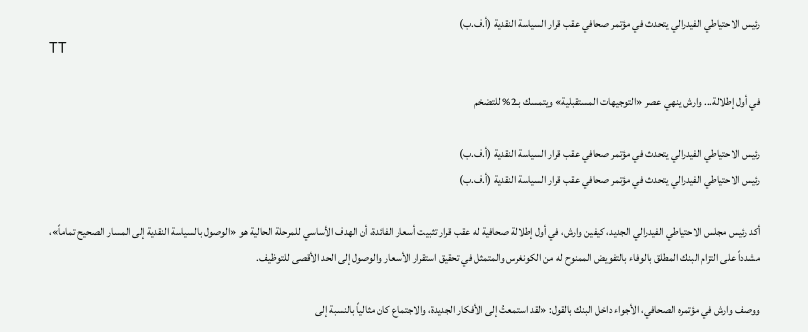رئيس الاحتياطي الفيدرالي يتحدث في مؤتمر صحافي عقب قرار السياسة النقدية (أ.ف.ب)
TT

في أول إطلالة... وارش ينهي عصر «التوجيهات المستقبلية» ويتمسك بـ2% للتضخم

رئيس الاحتياطي الفيدرالي يتحدث في مؤتمر صحافي عقب قرار السياسة النقدية (أ.ف.ب)
رئيس الاحتياطي الفيدرالي يتحدث في مؤتمر صحافي عقب قرار السياسة النقدية (أ.ف.ب)

أكد رئيس مجلس الاحتياطي الفيدرالي الجديد، كيفين وارش، في أول إطلالة صحافية له عقب قرار تثبيت أسعار الفائدة، أن الهدف الأساسي للمرحلة الحالية هو «الوصول بالسياسة النقدية إلى المسار الصحيح تماماً»، مشدداً على التزام البنك المطلق بالوفاء بالتفويض الممنوح له من الكونغرس والمتمثل في تحقيق استقرار الأسعار والوصول إلى الحد الأقصى للتوظيف.

ووصف وارش في مؤتمره الصحافي، الأجواء داخل البنك بالقول: «لقد استمعتُ إلى الأفكار الجديدة، والاجتماع كان مثالياً بالنسبة إلى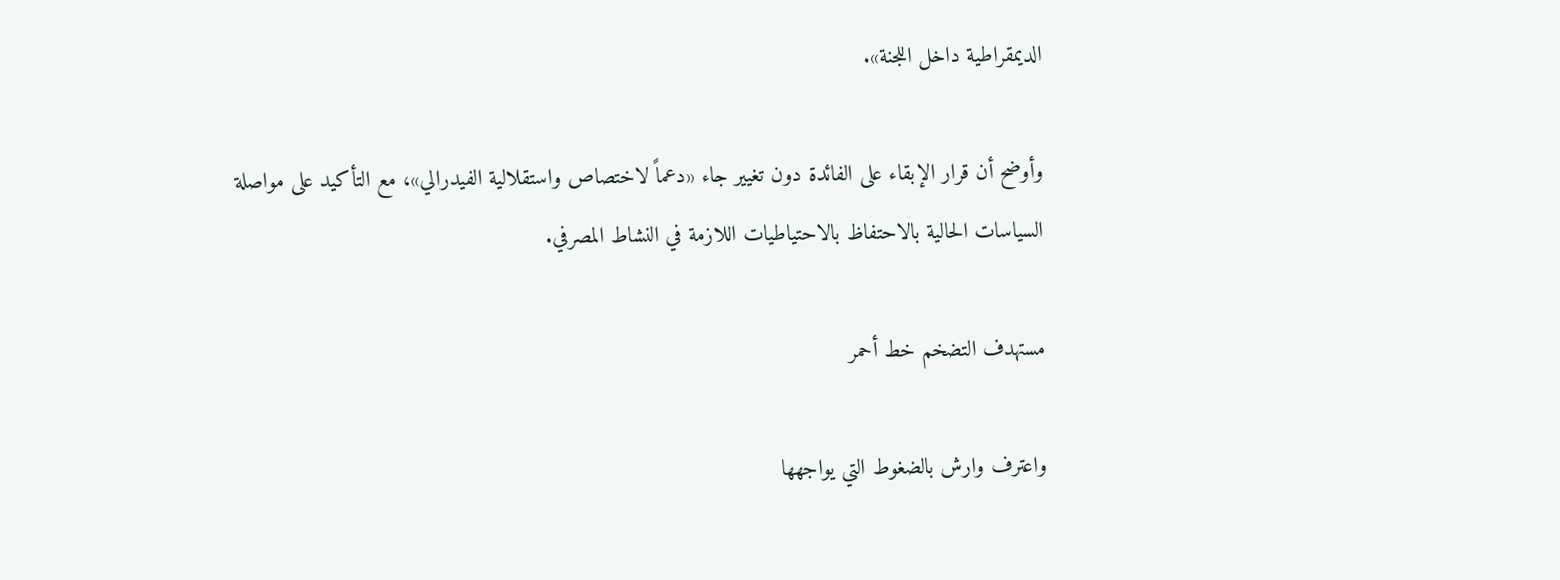الديمقراطية داخل اللجنة».

وأوضح أن قرار الإبقاء على الفائدة دون تغيير جاء «دعماً لاختصاص واستقلالية الفيدرالي»، مع التأكيد على مواصلة السياسات الحالية بالاحتفاظ بالاحتياطيات اللازمة في النشاط المصرفي.

مستهدف التضخم خط أحمر

واعترف وارش بالضغوط التي يواجهها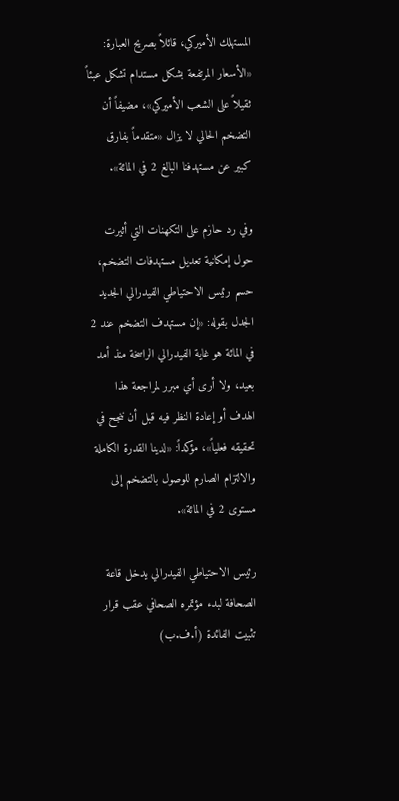المستهلك الأميركي، قائلاً بصريح العبارة: «الأسعار المرتفعة بشكل مستدام تشكل عبئاً ثقيلاً على الشعب الأميركي»، مضيفاً أن التضخم الحالي لا يزال «متقدماً بفارق كبير عن مستهدفنا البالغ 2 في المائة».

وفي رد حازم على التكهنات التي أثيرت حول إمكانية تعديل مستهدفات التضخم، حسم رئيس الاحتياطي الفيدرالي الجديد الجدل بقوله: «إن مستهدف التضخم عند 2 في المائة هو غاية الفيدرالي الراسخة منذ أمد بعيد، ولا أرى أي مبرر لمراجعة هذا الهدف أو إعادة النظر فيه قبل أن ننجح في تحقيقه فعلياً»، مؤكداً: «لدينا القدرة الكاملة والالتزام الصارم للوصول بالتضخم إلى مستوى 2 في المائة».

رئيس الاحتياطي الفيدرالي يدخل قاعة الصحافة لبدء مؤتمره الصحافي عقب قرار تثبيت الفائدة (أ.ف.ب)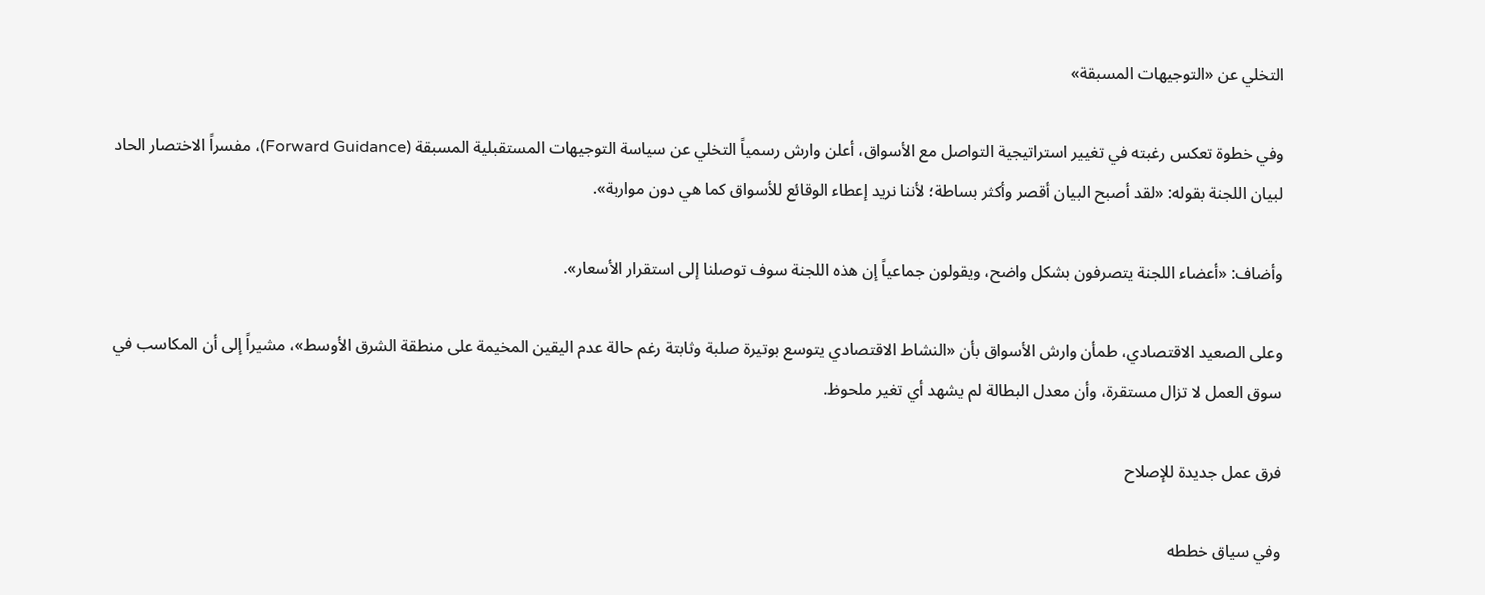التخلي عن «التوجيهات المسبقة»

وفي خطوة تعكس رغبته في تغيير استراتيجية التواصل مع الأسواق، أعلن وارش رسمياً التخلي عن سياسة التوجيهات المستقبلية المسبقة (Forward Guidance)، مفسراً الاختصار الحاد لبيان اللجنة بقوله: «لقد أصبح البيان أقصر وأكثر بساطة؛ لأننا نريد إعطاء الوقائع للأسواق كما هي دون مواربة».

وأضاف: «أعضاء اللجنة يتصرفون بشكل واضح، ويقولون جماعياً إن هذه اللجنة سوف توصلنا إلى استقرار الأسعار».

وعلى الصعيد الاقتصادي، طمأن وارش الأسواق بأن «النشاط الاقتصادي يتوسع بوتيرة صلبة وثابتة رغم حالة عدم اليقين المخيمة على منطقة الشرق الأوسط»، مشيراً إلى أن المكاسب في سوق العمل لا تزال مستقرة، وأن معدل البطالة لم يشهد أي تغير ملحوظ.

فرق عمل جديدة للإصلاح

وفي سياق خططه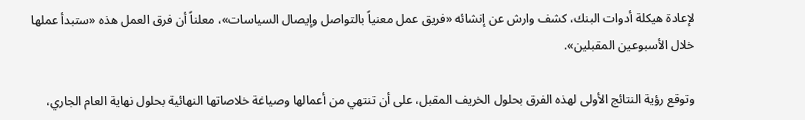لإعادة هيكلة أدوات البنك، كشف وارش عن إنشائه «فريق عمل معنياً بالتواصل وإيصال السياسات»، معلناً أن فرق العمل هذه «ستبدأ عملها خلال الأسبوعين المقبلين».

وتوقع رؤية النتائج الأولى لهذه الفرق بحلول الخريف المقبل، على أن تنتهي من أعمالها وصياغة خلاصاتها النهائية بحلول نهاية العام الجاري،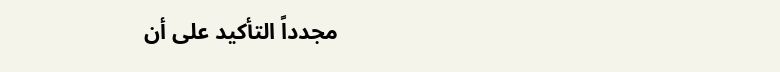مجدداً التأكيد على أن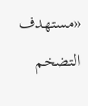«مستهدف التضخم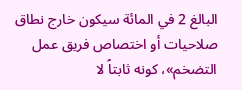البالغ 2 في المائة سيكون خارج نطاق صلاحيات أو اختصاص فريق عمل التضخم»، كونه ثابتاً لا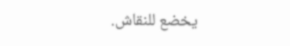يخضع للنقاش.